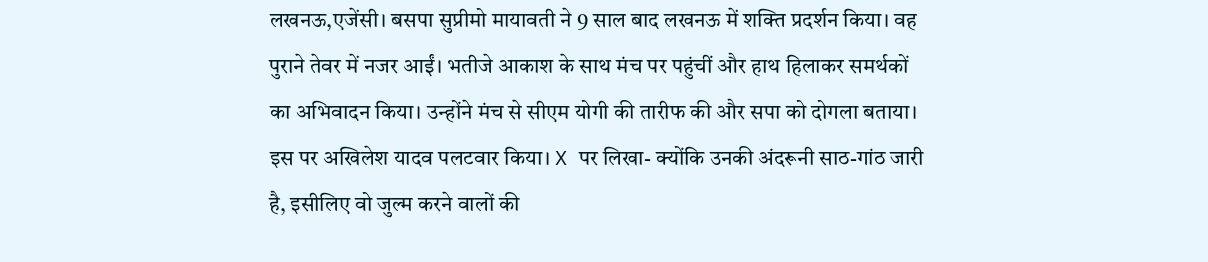लखनऊ,एजेंसी। बसपा सुप्रीमो मायावती ने 9 साल बाद लखनऊ में शक्ति प्रदर्शन किया। वह पुराने तेवर में नजर आईं। भतीजे आकाश के साथ मंच पर पहुंचीं और हाथ हिलाकर समर्थकों का अभिवादन किया। उन्होंने मंच से सीएम योगी की तारीफ की और सपा को दोगला बताया। इस पर अखिलेश यादव पलटवार किया। X पर लिखा- क्योंकि उनकी अंदरूनी साठ-गांठ जारी है, इसीलिए वो जुल्म करने वालों की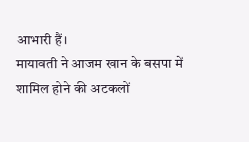आभारी हैं।
मायावती ने आजम खान के बसपा में शामिल होने की अटकलों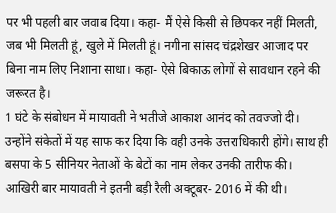पर भी पहली बार जवाब दिया। कहा- मैं ऐसे किसी से छिपकर नहीं मिलती, जब भी मिलती हूं, खुले में मिलती हूं। नगीना सांसद चंद्रशेखर आजाद पर बिना नाम लिए निशाना साधा। कहा- ऐसे बिकाऊ लोगों से सावधान रहने की जरूरत है।
1 घंटे के संबोधन में मायावती ने भतीजे आकाश आनंद को तवज्जो दी। उन्होंने संकेतों में यह साफ कर दिया कि वही उनके उत्तराधिकारी होंगे। साथ ही बसपा के 5 सीनियर नेताओं के बेटों का नाम लेकर उनकी तारीफ की। आखिरी बार मायावती ने इतनी बड़ी रैली अक्टूबर- 2016 में की थी।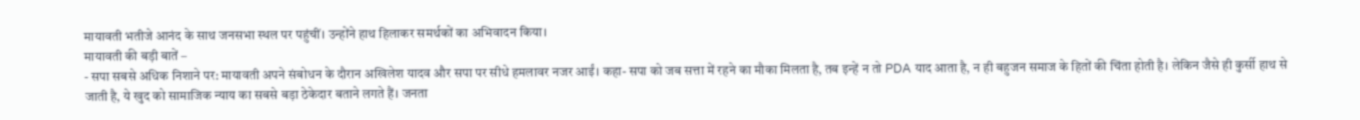मायावती भतीजे आनंद के साथ जनसभा स्थल पर पहुंचीं। उन्होंने हाथ हिलाकर समर्थकों का अभिवादन किया।
मायावती की बड़ी बातें –
- सपा सबसे अधिक निशाने पर: मायावती अपने संबोधन के दौरान अखिलेश यादव और सपा पर सीधे हमलावर नजर आईं। कहा- सपा को जब सत्ता में रहने का मौका मिलता है, तब इन्हें न तो PDA याद आता है, न ही बहुजन समाज के हितों की चिंता होती है। लेकिन जैसे ही कुर्सी हाथ से जाती है, ये खुद को सामाजिक न्याय का सबसे बड़ा ठेकेदार बताने लगते हैं। जनता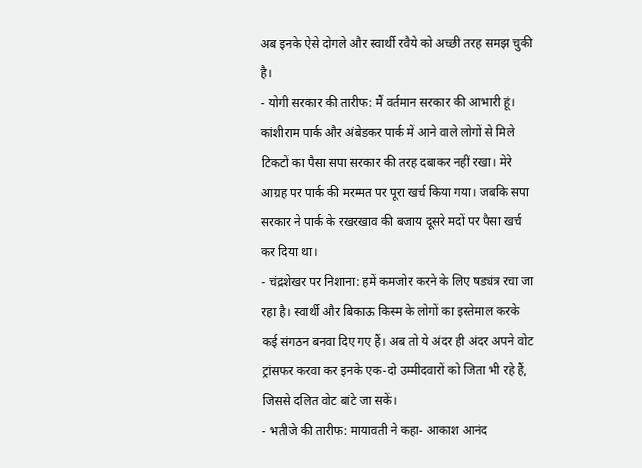अब इनके ऐसे दोगले और स्वार्थी रवैये को अच्छी तरह समझ चुकी है।
- योगी सरकार की तारीफ: मैं वर्तमान सरकार की आभारी हूं। कांशीराम पार्क और अंबेडकर पार्क में आने वाले लोगों से मिले टिकटों का पैसा सपा सरकार की तरह दबाकर नहीं रखा। मेरे आग्रह पर पार्क की मरम्मत पर पूरा खर्च किया गया। जबकि सपा सरकार ने पार्क के रखरखाव की बजाय दूसरे मदों पर पैसा खर्च कर दिया था।
- चंद्रशेखर पर निशाना: हमें कमजोर करने के लिए षड्यंत्र रचा जा रहा है। स्वार्थी और बिकाऊ किस्म के लोगों का इस्तेमाल करके कई संगठन बनवा दिए गए हैं। अब तो ये अंदर ही अंदर अपने वोट ट्रांसफर करवा कर इनके एक-दो उम्मीदवारों को जिता भी रहे हैं, जिससे दलित वोट बांटे जा सकें।
- भतीजे की तारीफ: मायावती ने कहा- आकाश आनंद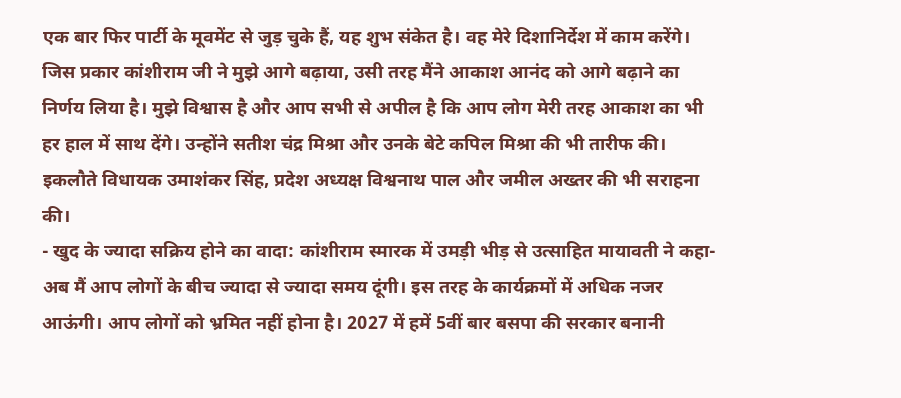एक बार फिर पार्टी के मूवमेंट से जुड़ चुके हैं, यह शुभ संकेत है। वह मेरे दिशानिर्देश में काम करेंगे। जिस प्रकार कांशीराम जी ने मुझे आगे बढ़ाया, उसी तरह मैंने आकाश आनंद को आगे बढ़ाने का निर्णय लिया है। मुझे विश्वास है और आप सभी से अपील है कि आप लोग मेरी तरह आकाश का भी हर हाल में साथ देंगे। उन्होंने सतीश चंद्र मिश्रा और उनके बेटे कपिल मिश्रा की भी तारीफ की। इकलौते विधायक उमाशंकर सिंह, प्रदेश अध्यक्ष विश्वनाथ पाल और जमील अख्तर की भी सराहना की।
- खुद के ज्यादा सक्रिय होने का वादा: कांशीराम स्मारक में उमड़ी भीड़ से उत्साहित मायावती ने कहा- अब मैं आप लोगों के बीच ज्यादा से ज्यादा समय दूंगी। इस तरह के कार्यक्रमों में अधिक नजर आऊंगी। आप लोगों को भ्रमित नहीं होना है। 2027 में हमें 5वीं बार बसपा की सरकार बनानी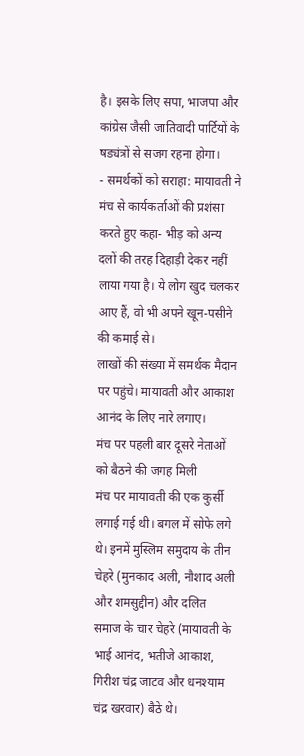है। इसके लिए सपा, भाजपा और कांग्रेस जैसी जातिवादी पार्टियों के षड्यंत्रों से सजग रहना होगा।
- समर्थकों को सराहा: मायावती ने मंच से कार्यकर्ताओं की प्रशंसा करते हुए कहा- भीड़ को अन्य दलों की तरह दिहाड़ी देकर नहीं लाया गया है। ये लोग खुद चलकर आए हैं, वो भी अपने खून-पसीने की कमाई से।
लाखों की संख्या में समर्थक मैदान पर पहुंचे। मायावती और आकाश आनंद के लिए नारे लगाए।
मंच पर पहली बार दूसरे नेताओं को बैठने की जगह मिली
मंच पर मायावती की एक कुर्सी लगाई गई थी। बगल में सोफे लगे थे। इनमें मुस्लिम समुदाय के तीन चेहरे (मुनकाद अली, नौशाद अली और शमसुद्दीन) और दलित समाज के चार चेहरे (मायावती के भाई आनंद, भतीजे आकाश, गिरीश चंद्र जाटव और धनश्याम चंद्र खरवार) बैठे थे।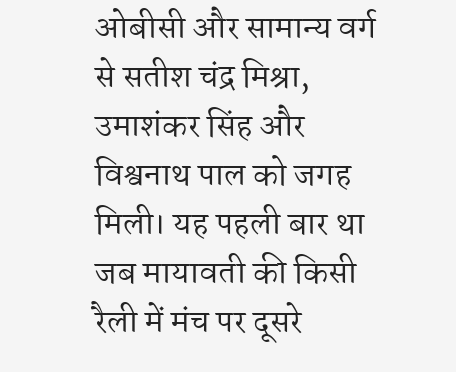ओबीसी और सामान्य वर्ग से सतीश चंद्र मिश्रा, उमाशंकर सिंह और विश्वनाथ पाल को जगह मिली। यह पहली बार था जब मायावती की किसी रैली में मंच पर दूसरे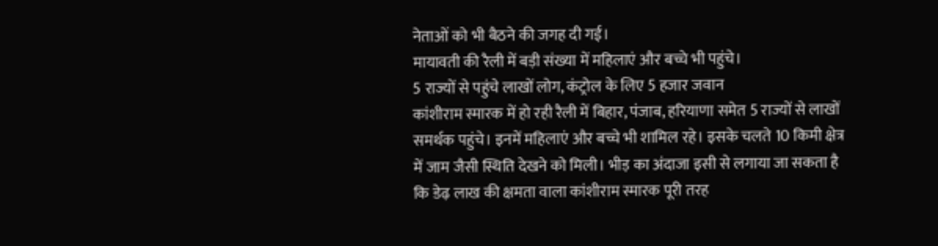नेताओं को भी बैठने की जगह दी गई।
मायावती की रैली में बड़ी संख्या में महिलाएं और बच्चे भी पहुंचे।
5 राज्यों से पहुंचे लाखों लोग, कंट्रोल के लिए 5 हजार जवान
कांशीराम स्मारक में हो रही रैली में बिहार, पंजाब, हरियाणा समेत 5 राज्यों से लाखों समर्थक पहुंचे। इनमें महिलाएं और बच्चे भी शामिल रहे। इसके चलते 10 किमी क्षेत्र में जाम जैसी स्थिति देखने को मिली। भीड़ का अंदाजा इसी से लगाया जा सकता है कि डेढ़ लाख की क्षमता वाला कांशीराम स्मारक पूरी तरह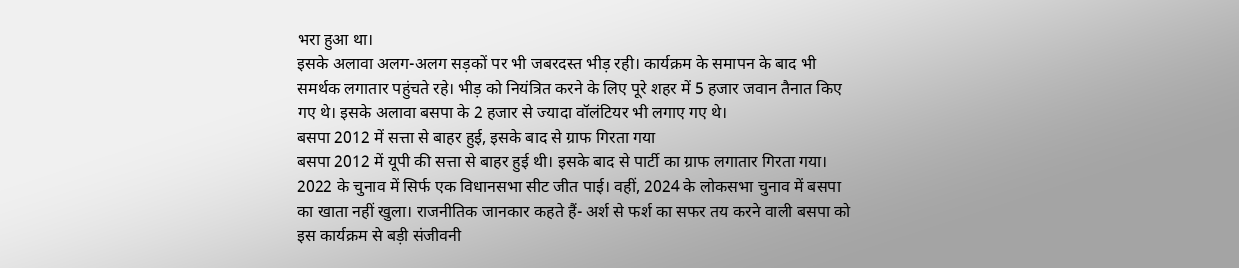भरा हुआ था।
इसके अलावा अलग-अलग सड़कों पर भी जबरदस्त भीड़ रही। कार्यक्रम के समापन के बाद भी समर्थक लगातार पहुंचते रहे। भीड़ को नियंत्रित करने के लिए पूरे शहर में 5 हजार जवान तैनात किए गए थे। इसके अलावा बसपा के 2 हजार से ज्यादा वॉलंटियर भी लगाए गए थे।
बसपा 2012 में सत्ता से बाहर हुई, इसके बाद से ग्राफ गिरता गया
बसपा 2012 में यूपी की सत्ता से बाहर हुई थी। इसके बाद से पार्टी का ग्राफ लगातार गिरता गया। 2022 के चुनाव में सिर्फ एक विधानसभा सीट जीत पाई। वहीं, 2024 के लोकसभा चुनाव में बसपा का खाता नहीं खुला। राजनीतिक जानकार कहते हैं- अर्श से फर्श का सफर तय करने वाली बसपा को इस कार्यक्रम से बड़ी संजीवनी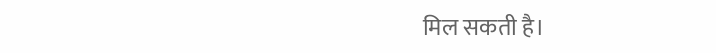मिल सकती है।